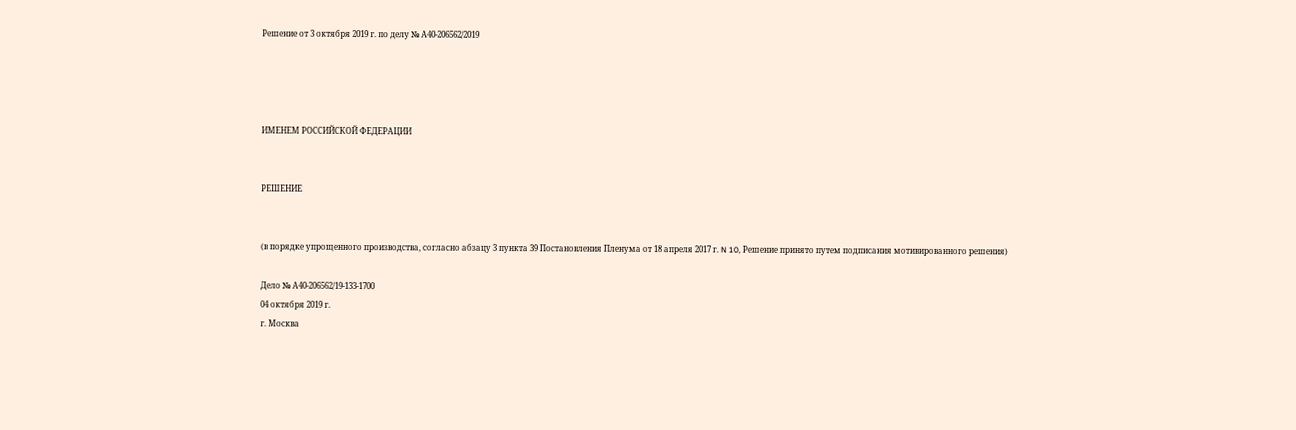Решение от 3 октября 2019 г. по делу № А40-206562/2019




ИМЕНЕМ РОССИЙСКОЙ ФЕДЕРАЦИИ


РЕШЕНИЕ


(в порядке упрощенного производства, согласно абзацу 3 пункта 39 Постановления Пленума от 18 апреля 2017 г. N 10, Решение принято путем подписания мотивированного решения)

Дело № А40-206562/19-133-1700
04 октября 2019 г.
г. Москва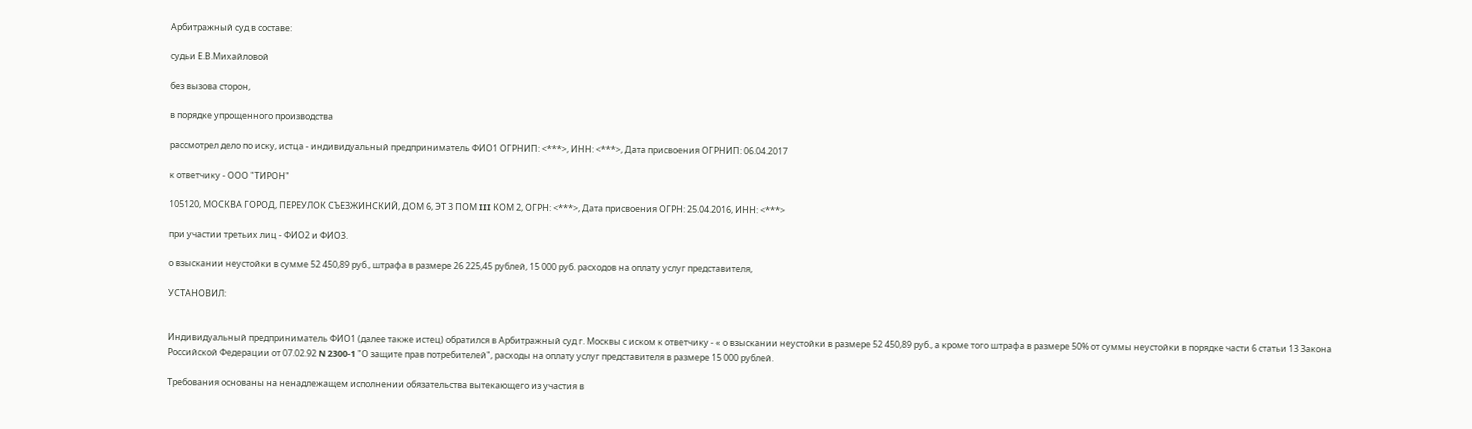Арбитражный суд в составе:

судьи Е.В.Михайловой

без вызова сторон,

в порядке упрощенного производства

рассмотрел дело по иску, истца - индивидуальный предприниматель ФИО1 ОГРНИП: <***>, ИНН: <***>, Дата присвоения ОГРНИП: 06.04.2017

к ответчику - ООО "ТИРОН"

105120, МОСКВА ГОРОД, ПЕРЕУЛОК СЪЕЗЖИНСКИЙ, ДОМ 6, ЭТ 3 ПОМ III КОМ 2, ОГРН: <***>, Дата присвоения ОГРН: 25.04.2016, ИНН: <***>

при участии третьих лиц - ФИО2 и ФИО3.

о взыскании неустойки в сумме 52 450,89 руб., штрафа в размере 26 225,45 рублей, 15 000 руб. расходов на оплату услуг представителя,

УСТАНОВИЛ:


Индивидуальный предприниматель ФИО1 (далее также истец) обратился в Арбитражный суд г. Москвы с иском к ответчику - « о взыскании неустойки в размере 52 450,89 руб., а кроме того штрафа в размере 50% от суммы неустойки в порядке части 6 статьи 13 Закона Российской Федерации от 07.02.92 N 2300-1 "О защите прав потребителей", расходы на оплату услуг представителя в размере 15 000 рублей.

Требования основаны на ненадлежащем исполнении обязательства вытекающего из участия в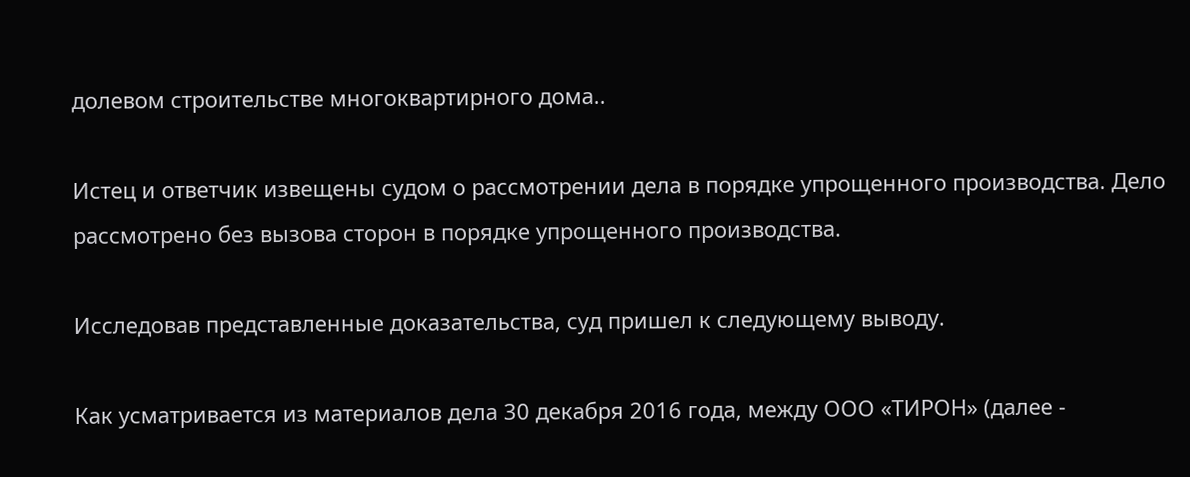долевом строительстве многоквартирного дома..

Истец и ответчик извещены судом о рассмотрении дела в порядке упрощенного производства. Дело рассмотрено без вызова сторон в порядке упрощенного производства.

Исследовав представленные доказательства, суд пришел к следующему выводу.

Как усматривается из материалов дела 30 декабря 2016 года, между ООО «ТИРОН» (далее -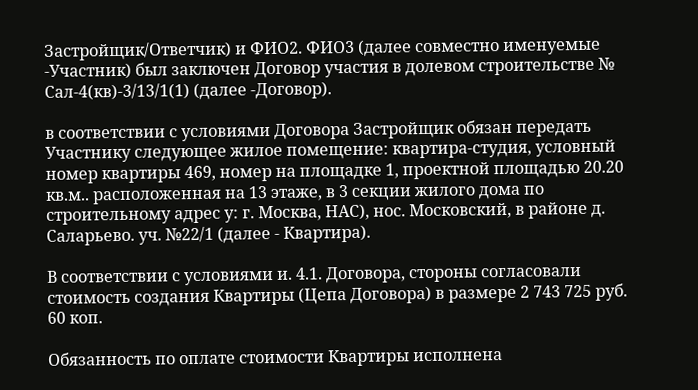Застройщик/Ответчик) и ФИО2. ФИО3 (далее совместно именуемые -Участник) был заключен Договор участия в долевом строительстве № Сал-4(кв)-3/13/1(1) (далее -Договор).

в соответствии с условиями Договора Застройщик обязан передать Участнику следующее жилое помещение: квартира-студия, условный номер квартиры 469, номер на площадке 1, проектной площадью 20.20 кв.м.. расположенная на 13 этаже, в 3 секции жилого дома по строительному адрес у: г. Москва, НАС), нос. Московский, в районе д. Саларьево. уч. №22/1 (далее - Квартира).

В соответствии с условиями и. 4.1. Договора, стороны согласовали стоимость создания Квартиры (Цепа Договора) в размере 2 743 725 руб. 60 коп.

Обязанность по оплате стоимости Квартиры исполнена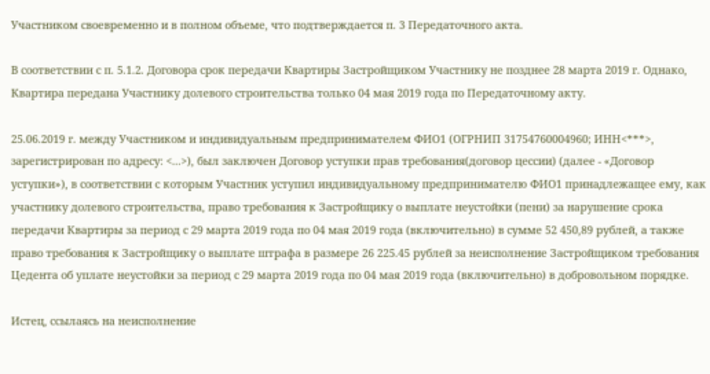Участником своевременно и в полном объеме, что подтверждается п. 3 Передаточного акта.

В соответствии с п. 5.1.2. Договора срок передачи Квартиры Застройщиком Участнику не позднее 28 марта 2019 г. Однако, Квартира передана Участнику долевого строительства только 04 мая 2019 года по Передаточному акту.

25.06.2019 г. между Участником и индивидуальным предпринимателем ФИО1 (ОГРНИП 31754760004960; ИНН<***>, зарегистрирован по адресу: <...>), был заключен Договор уступки прав требования(договор цессии) (далее - «Договор уступки»), в соответствии с которым Участник уступил индивидуальному предпринимателю ФИО1 принадлежащее ему, как участнику долевого строительства, право требования к Застройщику о выплате неустойки (пени) за нарушение срока передачи Квартиры за период с 29 марта 2019 года по 04 мая 2019 года (включительно) в сумме 52 450,89 рублей, а также право требования к Застройщику о выплате штрафа в размере 26 225.45 рублей за неисполнение Застройщиком требования Цедента об уплате неустойки за период с 29 марта 2019 года по 04 мая 2019 года (включительно) в добровольном порядке.

Истец, ссылаясь на неисполнение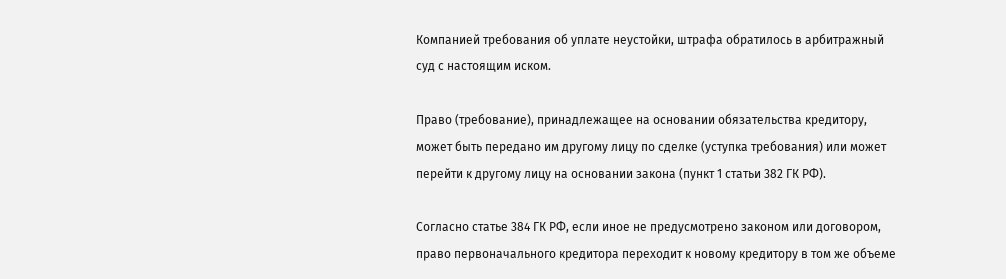Компанией требования об уплате неустойки, штрафа обратилось в арбитражный суд с настоящим иском.

Право (требование), принадлежащее на основании обязательства кредитору, может быть передано им другому лицу по сделке (уступка требования) или может перейти к другому лицу на основании закона (пункт 1 статьи 382 ГК РФ).

Согласно статье 384 ГК РФ, если иное не предусмотрено законом или договором, право первоначального кредитора переходит к новому кредитору в том же объеме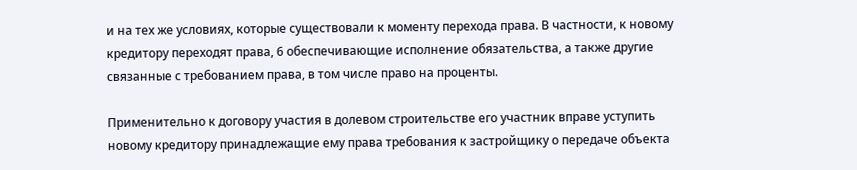и на тех же условиях, которые существовали к моменту перехода права. В частности, к новому кредитору переходят права, 6 обеспечивающие исполнение обязательства, а также другие связанные с требованием права, в том числе право на проценты.

Применительно к договору участия в долевом строительстве его участник вправе уступить новому кредитору принадлежащие ему права требования к застройщику о передаче объекта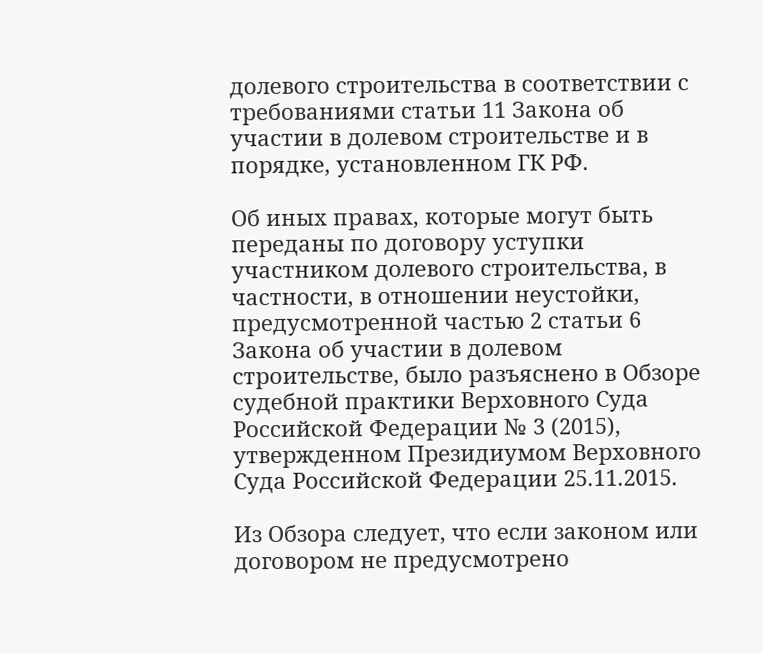долевого строительства в соответствии с требованиями статьи 11 Закона об участии в долевом строительстве и в порядке, установленном ГК РФ.

Об иных правах, которые могут быть переданы по договору уступки участником долевого строительства, в частности, в отношении неустойки, предусмотренной частью 2 статьи 6 Закона об участии в долевом строительстве, было разъяснено в Обзоре судебной практики Верховного Суда Российской Федерации № 3 (2015), утвержденном Президиумом Верховного Суда Российской Федерации 25.11.2015.

Из Обзора следует, что если законом или договором не предусмотрено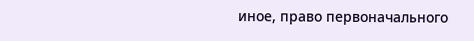иное, право первоначального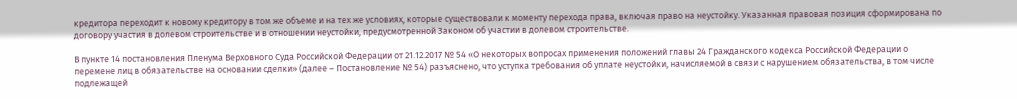кредитора переходит к новому кредитору в том же объеме и на тех же условиях, которые существовали к моменту перехода права, включая право на неустойку. Указанная правовая позиция сформирована по договору участия в долевом строительстве и в отношении неустойки, предусмотренной Законом об участии в долевом строительстве.

В пункте 14 постановления Пленума Верховного Суда Российской Федерации от 21.12.2017 № 54 «О некоторых вопросах применения положений главы 24 Гражданского кодекса Российской Федерации о перемене лиц в обязательстве на основании сделки» (далее – Постановление № 54) разъяснено, что уступка требования об уплате неустойки, начисляемой в связи с нарушением обязательства, в том числе подлежащей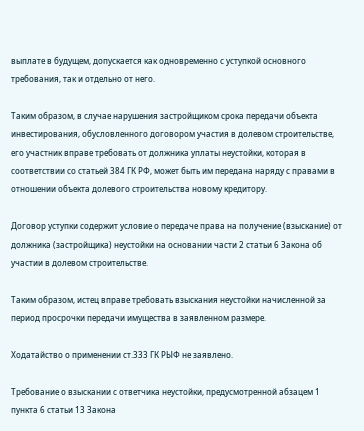выплате в будущем, допускается как одновременно с уступкой основного требования, так и отдельно от него.

Таким образом, в случае нарушения застройщиком срока передачи объекта инвестирования, обусловленного договором участия в долевом строительстве, его участник вправе требовать от должника уплаты неустойки, которая в соответствии со статьей 384 ГК РФ, может быть им передана наряду с правами в отношении объекта долевого строительства новому кредитору.

Договор уступки содержит условие о передаче права на получение (взыскание) от должника (застройщика) неустойки на основании части 2 статьи 6 Закона об участии в долевом строительстве.

Таким образом, истец вправе требовать взыскания неустойки начисленной за период просрочки передачи имущества в заявленном размере.

Ходатайство о применении ст.333 ГК РЫФ не заявлено.

Требование о взыскании с ответчика неустойки, предусмотренной абзацем 1 пункта 6 статьи 13 Закона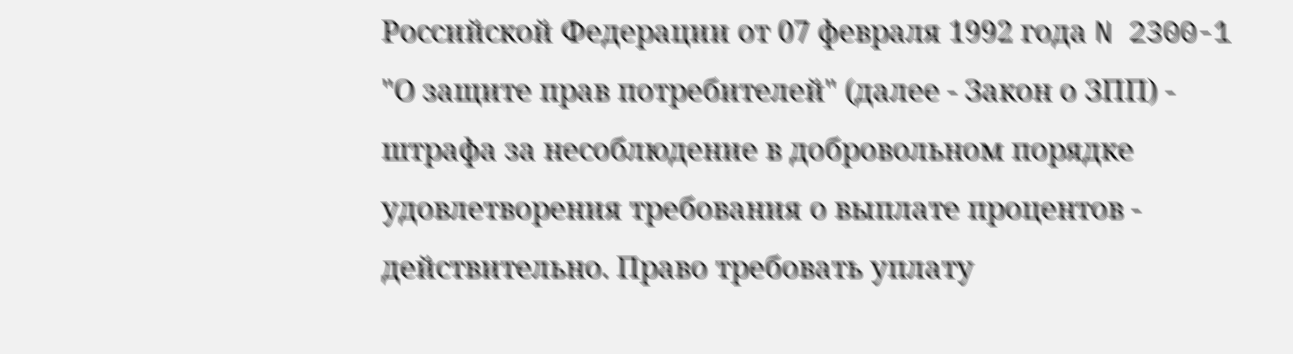Российской Федерации от 07 февраля 1992 года N 2300-1 "О защите прав потребителей" (далее - Закон о ЗПП) - штрафа за несоблюдение в добровольном порядке удовлетворения требования о выплате процентов - действительно. Право требовать уплату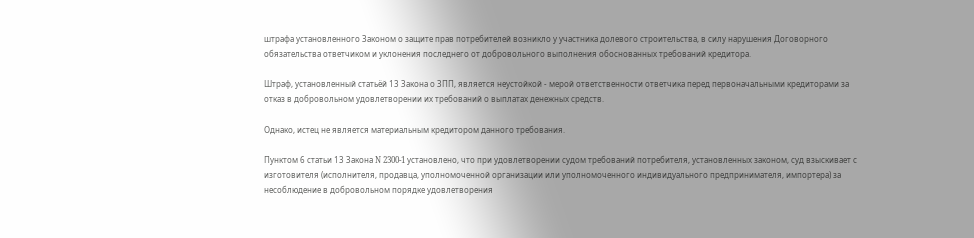штрафа установленного Законом о защите прав потребителей возникло у участника долевого строительства, в силу нарушения Договорного обязательства ответчиком и уклонения последнего от добровольного выполнения обоснованных требований кредитора.

Штраф, установленный статьёй 13 Закона о ЗПП, является неустойкой - мерой ответственности ответчика перед первоначальными кредиторами за отказ в добровольном удовлетворении их требований о выплатах денежных средств.

Однако, истец не является материальным кредитором данного требования.

Пунктом 6 статьи 13 Закона N 2300-1 установлено, что при удовлетворении судом требований потребителя, установленных законом, суд взыскивает с изготовителя (исполнителя, продавца, уполномоченной организации или уполномоченного индивидуального предпринимателя, импортера) за несоблюдение в добровольном порядке удовлетворения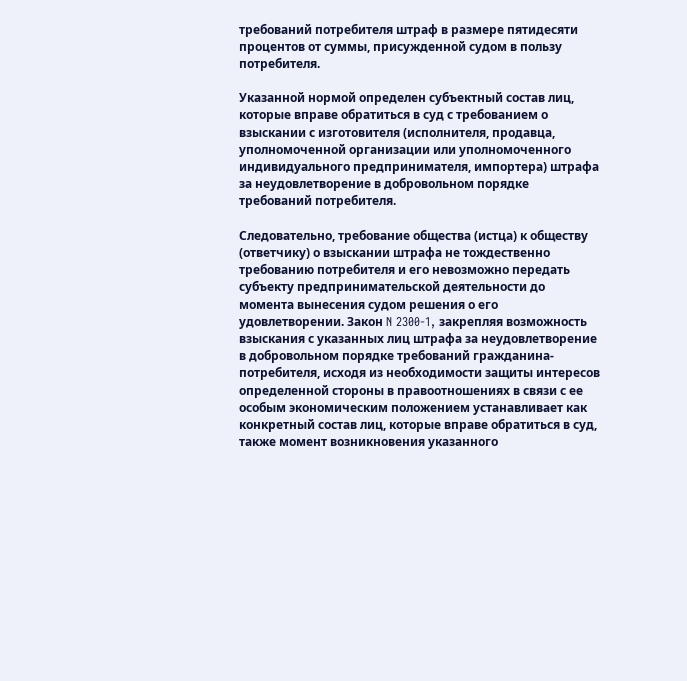требований потребителя штраф в размере пятидесяти процентов от суммы, присужденной судом в пользу потребителя.

Указанной нормой определен субъектный состав лиц, которые вправе обратиться в суд с требованием о взыскании с изготовителя (исполнителя, продавца, уполномоченной организации или уполномоченного индивидуального предпринимателя, импортера) штрафа за неудовлетворение в добровольном порядке требований потребителя.

Следовательно, требование общества (истца) к обществу (ответчику) о взыскании штрафа не тождественно требованию потребителя и его невозможно передать субъекту предпринимательской деятельности до момента вынесения судом решения о его удовлетворении. Закон N 2300-1, закрепляя возможность взыскания с указанных лиц штрафа за неудовлетворение в добровольном порядке требований гражданина-потребителя, исходя из необходимости защиты интересов определенной стороны в правоотношениях в связи с ее особым экономическим положением устанавливает как конкретный состав лиц, которые вправе обратиться в суд, также момент возникновения указанного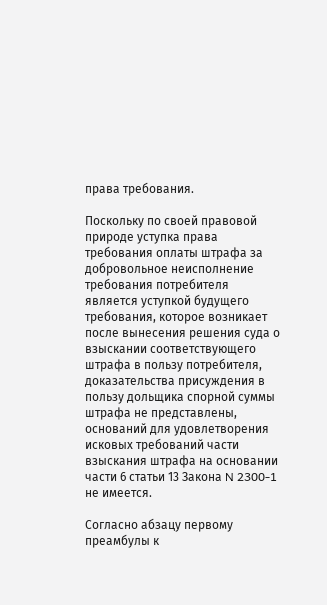права требования.

Поскольку по своей правовой природе уступка права требования оплаты штрафа за добровольное неисполнение требования потребителя является уступкой будущего требования, которое возникает после вынесения решения суда о взыскании соответствующего штрафа в пользу потребителя, доказательства присуждения в пользу дольщика спорной суммы штрафа не представлены, оснований для удовлетворения исковых требований части взыскания штрафа на основании части 6 статьи 13 Закона N 2300-1 не имеется.

Согласно абзацу первому преамбулы к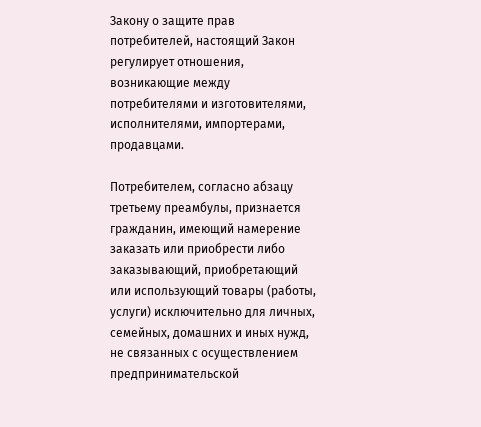Закону о защите прав потребителей, настоящий Закон регулирует отношения, возникающие между потребителями и изготовителями, исполнителями, импортерами, продавцами.

Потребителем, согласно абзацу третьему преамбулы, признается гражданин, имеющий намерение заказать или приобрести либо заказывающий, приобретающий или использующий товары (работы, услуги) исключительно для личных, семейных, домашних и иных нужд, не связанных с осуществлением предпринимательской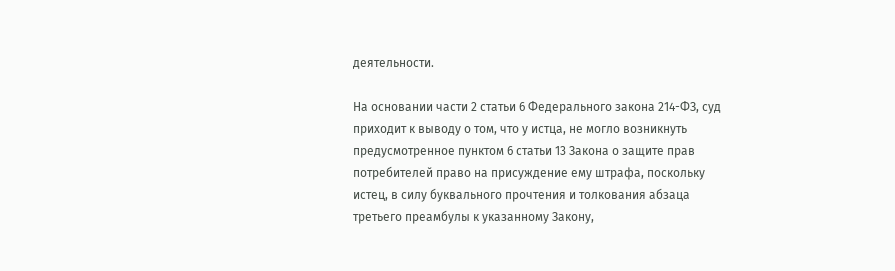деятельности.

На основании части 2 статьи 6 Федерального закона 214-ФЗ, суд приходит к выводу о том, что у истца, не могло возникнуть предусмотренное пунктом 6 статьи 13 Закона о защите прав потребителей право на присуждение ему штрафа, поскольку истец, в силу буквального прочтения и толкования абзаца третьего преамбулы к указанному Закону,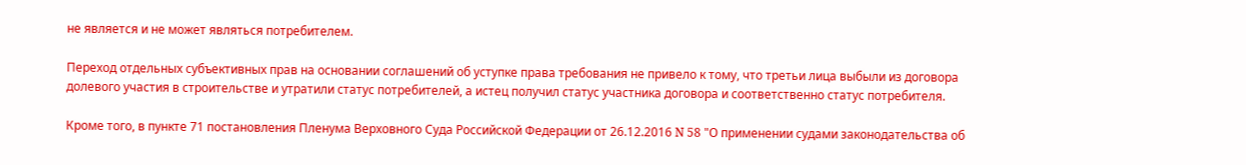не является и не может являться потребителем.

Переход отдельных субъективных прав на основании соглашений об уступке права требования не привело к тому, что третьи лица выбыли из договора долевого участия в строительстве и утратили статус потребителей, а истец получил статус участника договора и соответственно статус потребителя.

Кроме того, в пункте 71 постановления Пленума Верховного Суда Российской Федерации от 26.12.2016 N 58 "О применении судами законодательства об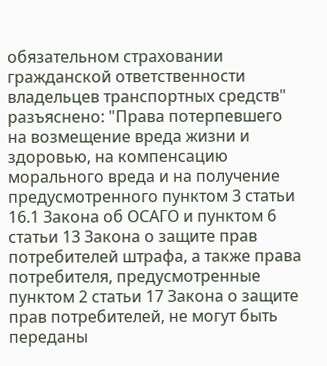обязательном страховании гражданской ответственности владельцев транспортных средств" разъяснено: "Права потерпевшего на возмещение вреда жизни и здоровью, на компенсацию морального вреда и на получение предусмотренного пунктом 3 статьи 16.1 Закона об ОСАГО и пунктом 6 статьи 13 Закона о защите прав потребителей штрафа, а также права потребителя, предусмотренные пунктом 2 статьи 17 Закона о защите прав потребителей, не могут быть переданы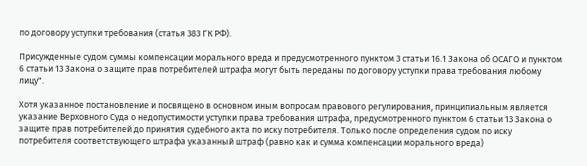по договору уступки требования (статья 383 ГК РФ).

Присужденные судом суммы компенсации морального вреда и предусмотренного пунктом 3 статьи 16.1 Закона об ОСАГО и пунктом 6 статьи 13 Закона о защите прав потребителей штрафа могут быть переданы по договору уступки права требования любому лицу".

Хотя указанное постановление и посвящено в основном иным вопросам правового регулирования, принципиальным является указание Верховного Суда о недопустимости уступки права требования штрафа, предусмотренного пунктом 6 статьи 13 Закона о защите прав потребителей до принятия судебного акта по иску потребителя. Только после определения судом по иску потребителя соответствующего штрафа указанный штраф (равно как и сумма компенсации морального вреда)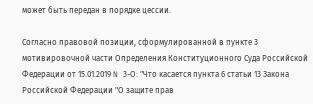может быть передан в порядке цессии.

Согласно правовой позиции, сформулированной в пункте 3 мотивировочной части Определения Конституционного Суда Российской Федерации от 15.01.2019 N 3-О: "Что касается пункта 6 статьи 13 Закона Российской Федерации "О защите прав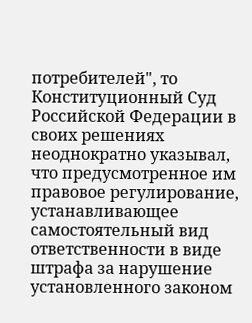потребителей", то Конституционный Суд Российской Федерации в своих решениях неоднократно указывал, что предусмотренное им правовое регулирование, устанавливающее самостоятельный вид ответственности в виде штрафа за нарушение установленного законом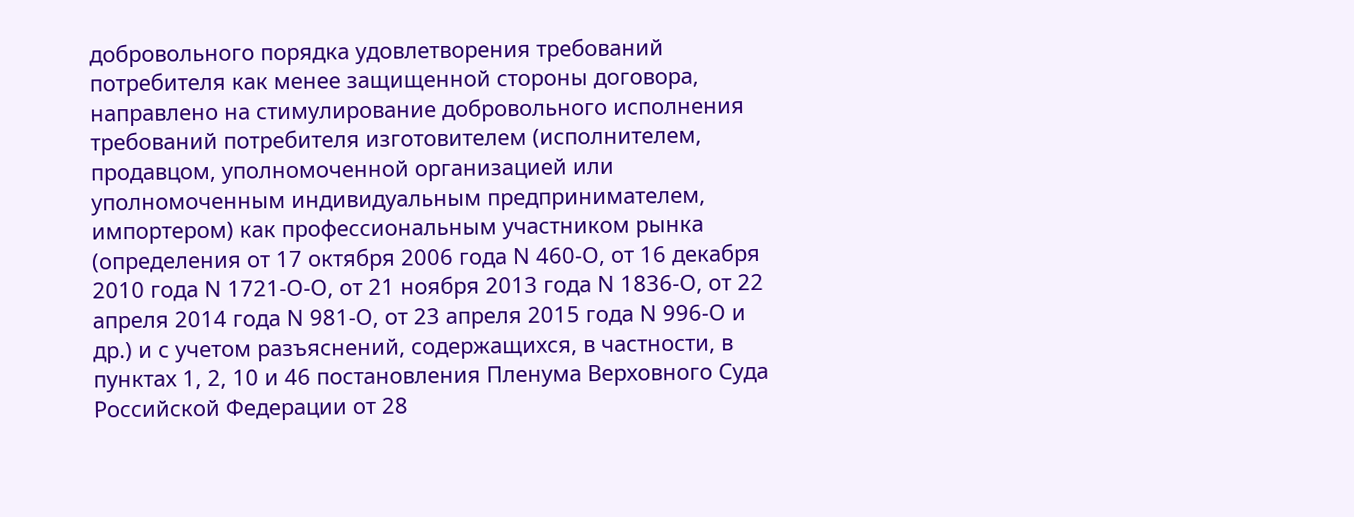добровольного порядка удовлетворения требований потребителя как менее защищенной стороны договора, направлено на стимулирование добровольного исполнения требований потребителя изготовителем (исполнителем, продавцом, уполномоченной организацией или уполномоченным индивидуальным предпринимателем, импортером) как профессиональным участником рынка (определения от 17 октября 2006 года N 460-О, от 16 декабря 2010 года N 1721-О-О, от 21 ноября 2013 года N 1836-О, от 22 апреля 2014 года N 981-О, от 23 апреля 2015 года N 996-О и др.) и с учетом разъяснений, содержащихся, в частности, в пунктах 1, 2, 10 и 46 постановления Пленума Верховного Суда Российской Федерации от 28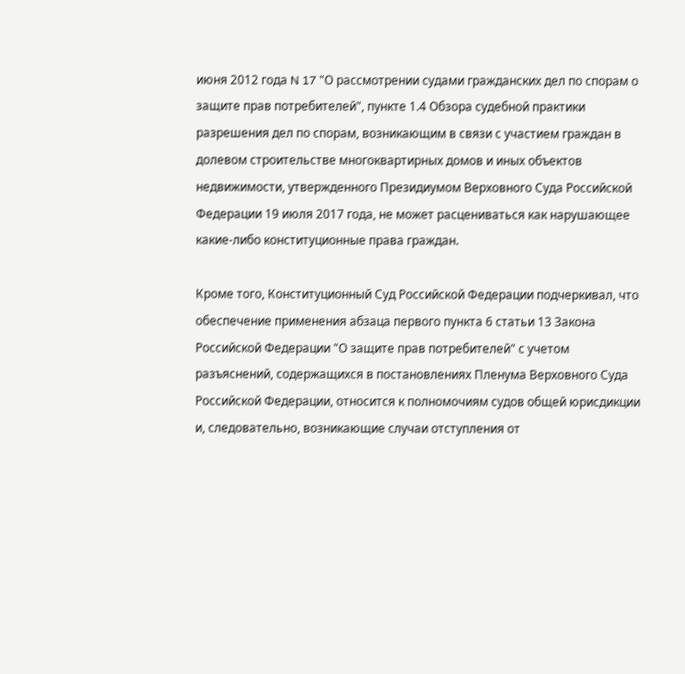июня 2012 года N 17 "О рассмотрении судами гражданских дел по спорам о защите прав потребителей", пункте 1.4 Обзора судебной практики разрешения дел по спорам, возникающим в связи с участием граждан в долевом строительстве многоквартирных домов и иных объектов недвижимости, утвержденного Президиумом Верховного Суда Российской Федерации 19 июля 2017 года, не может расцениваться как нарушающее какие-либо конституционные права граждан.

Кроме того, Конституционный Суд Российской Федерации подчеркивал, что обеспечение применения абзаца первого пункта 6 статьи 13 Закона Российской Федерации "О защите прав потребителей" с учетом разъяснений, содержащихся в постановлениях Пленума Верховного Суда Российской Федерации, относится к полномочиям судов общей юрисдикции и, следовательно, возникающие случаи отступления от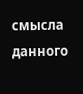смысла данного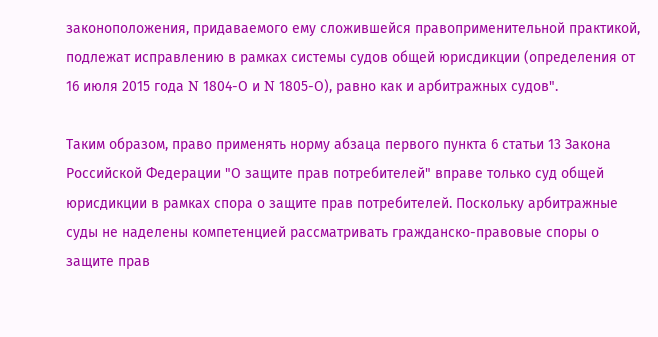законоположения, придаваемого ему сложившейся правоприменительной практикой, подлежат исправлению в рамках системы судов общей юрисдикции (определения от 16 июля 2015 года N 1804-О и N 1805-О), равно как и арбитражных судов".

Таким образом, право применять норму абзаца первого пункта 6 статьи 13 Закона Российской Федерации "О защите прав потребителей" вправе только суд общей юрисдикции в рамках спора о защите прав потребителей. Поскольку арбитражные суды не наделены компетенцией рассматривать гражданско-правовые споры о защите прав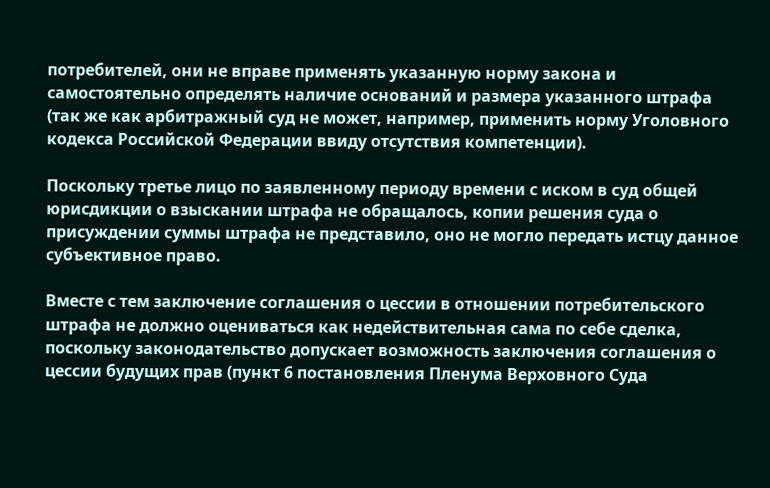потребителей, они не вправе применять указанную норму закона и самостоятельно определять наличие оснований и размера указанного штрафа (так же как арбитражный суд не может, например, применить норму Уголовного кодекса Российской Федерации ввиду отсутствия компетенции).

Поскольку третье лицо по заявленному периоду времени с иском в суд общей юрисдикции о взыскании штрафа не обращалось, копии решения суда о присуждении суммы штрафа не представило, оно не могло передать истцу данное субъективное право.

Вместе с тем заключение соглашения о цессии в отношении потребительского штрафа не должно оцениваться как недействительная сама по себе сделка, поскольку законодательство допускает возможность заключения соглашения о цессии будущих прав (пункт 6 постановления Пленума Верховного Суда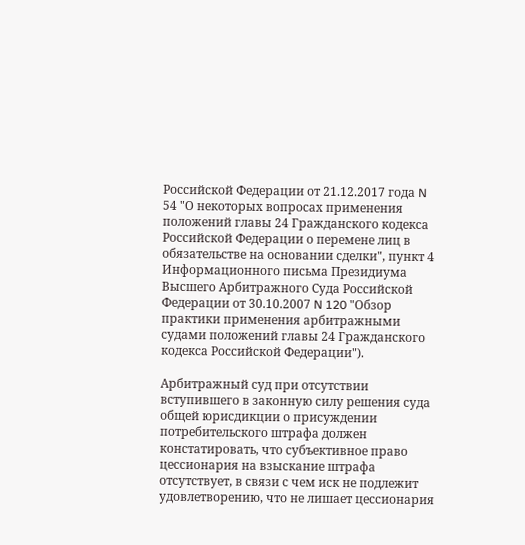Российской Федерации от 21.12.2017 года N 54 "О некоторых вопросах применения положений главы 24 Гражданского кодекса Российской Федерации о перемене лиц в обязательстве на основании сделки", пункт 4 Информационного письма Президиума Высшего Арбитражного Суда Российской Федерации от 30.10.2007 N 120 "Обзор практики применения арбитражными судами положений главы 24 Гражданского кодекса Российской Федерации").

Арбитражный суд при отсутствии вступившего в законную силу решения суда общей юрисдикции о присуждении потребительского штрафа должен констатировать, что субъективное право цессионария на взыскание штрафа отсутствует, в связи с чем иск не подлежит удовлетворению, что не лишает цессионария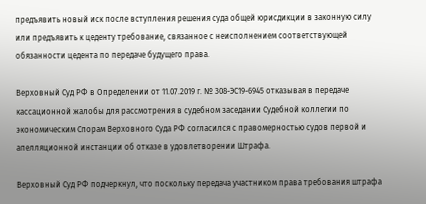предъявить новый иск после вступления решения суда общей юрисдикции в законную силу или предъявить к цеденту требование, связанное с неисполнением соответствующей обязанности цедента по передаче будущего права.

Верховный Суд РФ в Определении от 11.07.2019 г. № 308-ЭС19-6945 отказывая в передаче кассационной жалобы для рассмотрения в судебном заседании Судебной коллегии по экономическим Спорам Верховного Суда РФ согласился с правомерностью судов первой и апелляционной инстанции об отказе в удовлетворении Штрафа.

Верховный Суд РФ подчеркнул, что поскольку передача участником права требования штрафа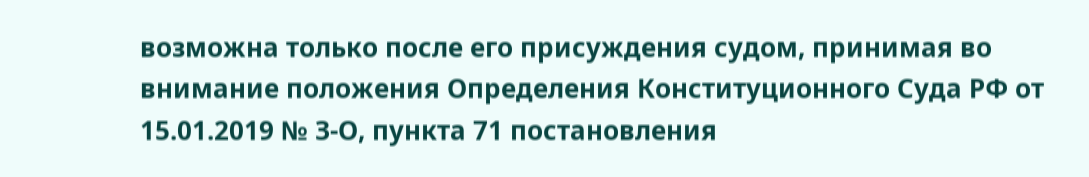возможна только после его присуждения судом, принимая во внимание положения Определения Конституционного Суда РФ от 15.01.2019 № З-О, пункта 71 постановления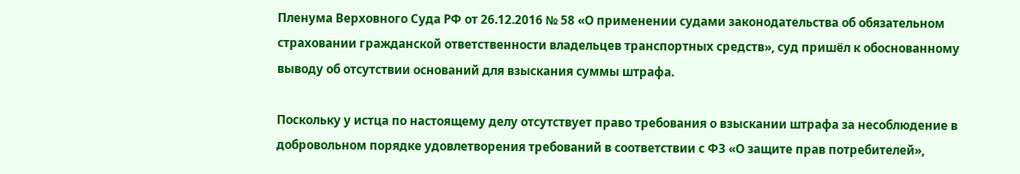Пленума Верховного Суда РФ от 26.12.2016 № 58 «О применении судами законодательства об обязательном страховании гражданской ответственности владельцев транспортных средств», суд пришёл к обоснованному выводу об отсутствии оснований для взыскания суммы штрафа.

Поскольку у истца по настоящему делу отсутствует право требования о взыскании штрафа за несоблюдение в добровольном порядке удовлетворения требований в соответствии с ФЗ «О защите прав потребителей»,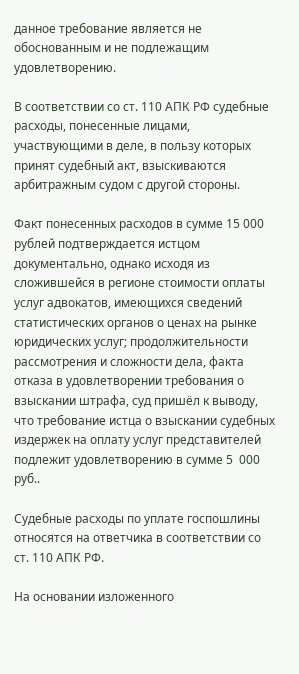данное требование является не обоснованным и не подлежащим удовлетворению.

В соответствии со ст. 110 АПК РФ судебные расходы, понесенные лицами, участвующими в деле, в пользу которых принят судебный акт, взыскиваются арбитражным судом с другой стороны.

Факт понесенных расходов в сумме 15 000 рублей подтверждается истцом документально, однако исходя из сложившейся в регионе стоимости оплаты услуг адвокатов, имеющихся сведений статистических органов о ценах на рынке юридических услуг; продолжительности рассмотрения и сложности дела, факта отказа в удовлетворении требования о взыскании штрафа, суд пришёл к выводу, что требование истца о взыскании судебных издержек на оплату услуг представителей подлежит удовлетворению в сумме 5  000 руб..

Судебные расходы по уплате госпошлины относятся на ответчика в соответствии со ст. 110 АПК РФ.

На основании изложенного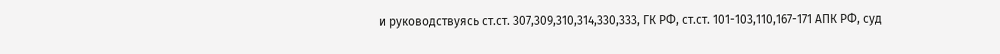и руководствуясь ст.ст. 307,309,310,314,330,333, ГК РФ, ст.ст. 101-103,110,167-171 АПК РФ, суд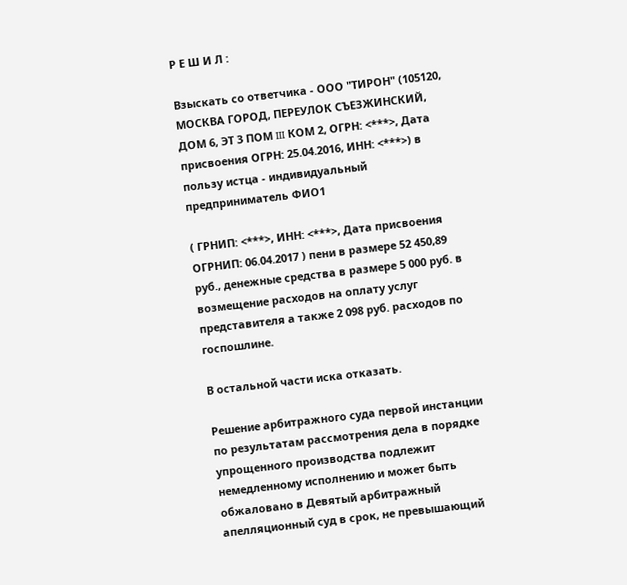Р Е Ш И Л :

Взыскать со ответчика - ООО "ТИРОН" (105120, МОСКВА ГОРОД, ПЕРЕУЛОК СЪЕЗЖИНСКИЙ, ДОМ 6, ЭТ 3 ПОМ III КОМ 2, ОГРН: <***>, Дата присвоения ОГРН: 25.04.2016, ИНН: <***>) в пользу истца - индивидуальный предприниматель ФИО1

( ГРНИП: <***>, ИНН: <***>, Дата присвоения ОГРНИП: 06.04.2017 ) пени в размере 52 450,89 руб., денежные средства в размере 5 000 руб. в возмещение расходов на оплату услуг представителя а также 2 098 руб. расходов по госпошлине.

В остальной части иска отказать.

Решение арбитражного суда первой инстанции по результатам рассмотрения дела в порядке упрощенного производства подлежит немедленному исполнению и может быть обжаловано в Девятый арбитражный апелляционный суд в срок, не превышающий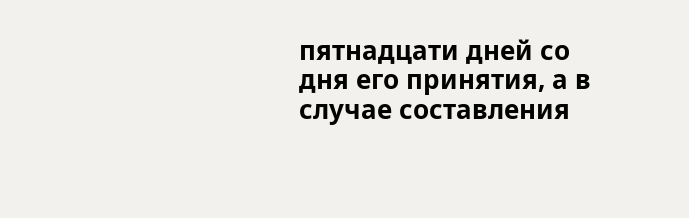пятнадцати дней со дня его принятия, а в случае составления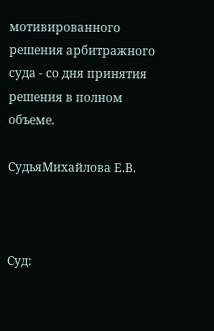мотивированного решения арбитражного суда - со дня принятия решения в полном объеме.

СудьяМихайлова Е.В.



Суд: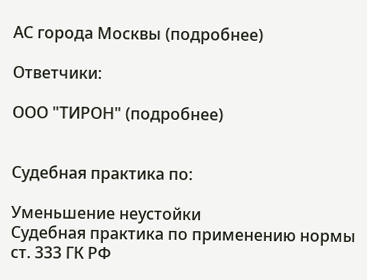АС города Москвы (подробнее)

Ответчики:

ООО "ТИРОН" (подробнее)


Судебная практика по:

Уменьшение неустойки
Судебная практика по применению нормы ст. 333 ГК РФ